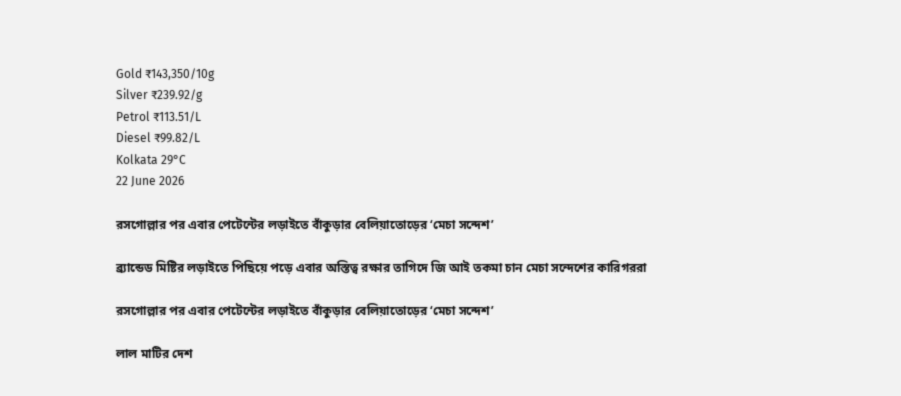Gold ₹143,350/10g
Silver ₹239.92/g
Petrol ₹113.51/L
Diesel ₹99.82/L
Kolkata 29°C
22 June 2026

রসগোল্লার পর এবার পেটেন্টের লড়াইতে বাঁকুড়ার বেলিয়াতোড়ের ‘মেচা সন্দেশ’

ব্র্যান্ডেড মিষ্টির লড়াইতে পিছিয়ে পড়ে এবার অস্তিত্ব রক্ষার তাগিদে জি আই তকমা চান মেচা সন্দেশের কারিগররা

রসগোল্লার পর এবার পেটেন্টের লড়াইতে বাঁকুড়ার বেলিয়াতোড়ের ‘মেচা সন্দেশ’

লাল মাটির দেশ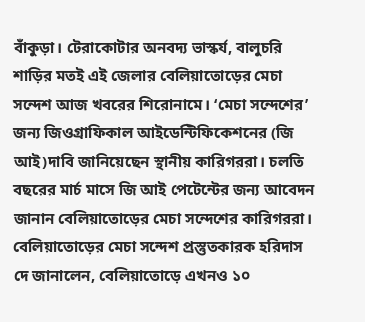বাঁকুড়া। টেরাকোটার অনবদ্য ভাস্কর্য, বালুচরি শাড়ির মতই এই জেলার বেলিয়াতোড়ের মেচা সন্দেশ আজ খবরের শিরোনামে। ‘মেচা সন্দেশের’ জন্য জিওগ্রাফিকাল আইডেন্টিফিকেশনের (জি আই)দাবি জানিয়েছেন স্থানীয় কারিগররা। চলতি বছরের মার্চ মাসে জি আই পেটেন্টের জন্য আবেদন জানান বেলিয়াতোড়ের মেচা সন্দেশের কারিগররা। বেলিয়াতোড়ের মেচা সন্দেশ প্রস্তুতকারক হরিদাস দে জানালেন, বেলিয়াতোড়ে এখনও ১০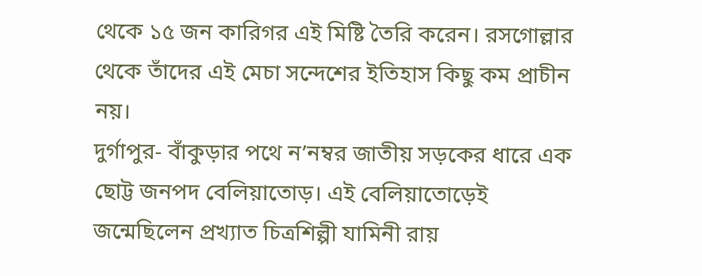থেকে ১৫ জন কারিগর এই মিষ্টি তৈরি করেন। রসগোল্লার থেকে তাঁদের এই মেচা সন্দেশের ইতিহাস কিছু কম প্রাচীন নয়।
দুর্গাপুর- বাঁকুড়ার পথে ন’নম্বর জাতীয় সড়কের ধারে এক ছোট্ট জনপদ বেলিয়াতোড়। এই বেলিয়াতোড়েই জন্মেছিলেন প্রখ্যাত চিত্রশিল্পী যামিনী রায়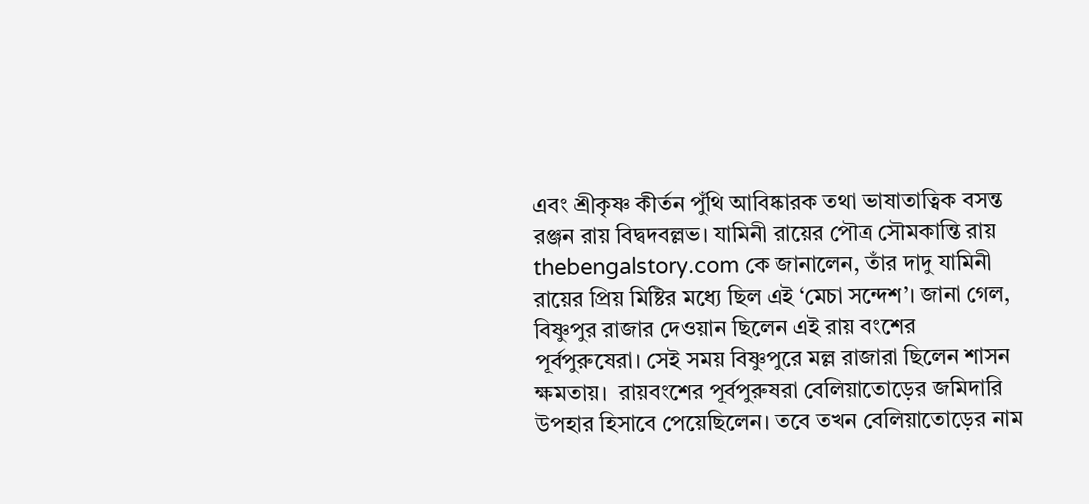এবং শ্রীকৃষ্ণ কীর্তন পুঁথি আবিষ্কারক তথা ভাষাতাত্বিক বসন্ত রঞ্জন রায় বিদ্বদবল্লভ। যামিনী রায়ের পৌত্র সৌমকান্তি রায় thebengalstory.com কে জানালেন, তাঁর দাদু যামিনী রায়ের প্রিয় মিষ্টির মধ্যে ছিল এই ‘মেচা সন্দেশ’। জানা গেল, বিষ্ণুপুর রাজার দেওয়ান ছিলেন এই রায় বংশের পূর্বপুরুষেরা। সেই সময় বিষ্ণুপুরে মল্ল রাজারা ছিলেন শাসন ক্ষমতায়।  রায়বংশের পূর্বপুরুষরা বেলিয়াতোড়ের জমিদারি উপহার হিসাবে পেয়েছিলেন। তবে তখন বেলিয়াতোড়ের নাম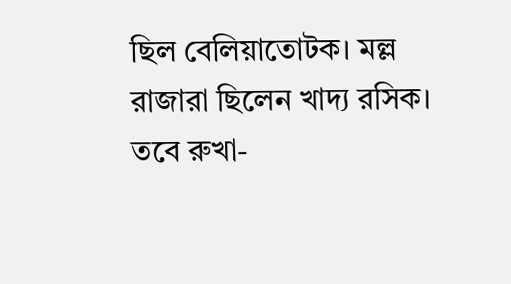ছিল বেলিয়াতোটক। মল্ল রাজারা ছিলেন খাদ্য রসিক। তবে রুখা-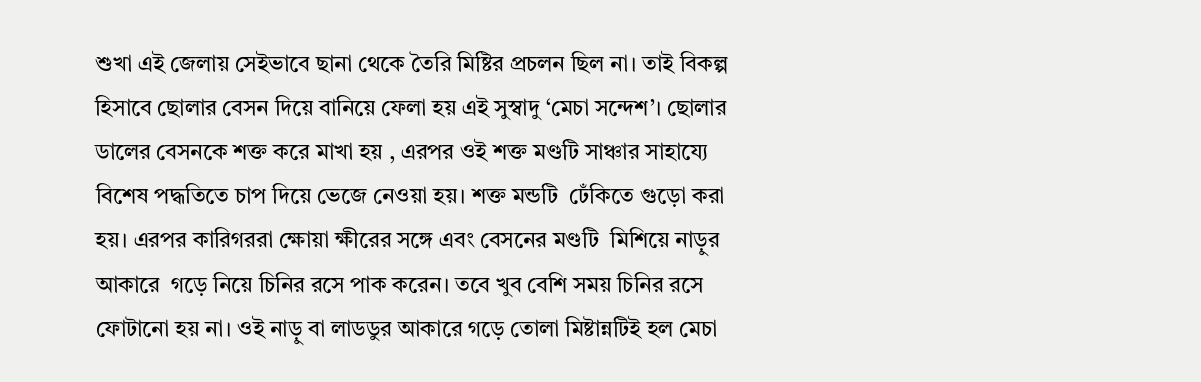শুখা এই জেলায় সেইভাবে ছানা থেকে তৈরি মিষ্টির প্রচলন ছিল না। তাই বিকল্প হিসাবে ছোলার বেসন দিয়ে বানিয়ে ফেলা হয় এই সুস্বাদু ‘মেচা সন্দেশ’। ছোলার ডালের বেসনকে শক্ত করে মাখা হয় , এরপর ওই শক্ত মণ্ডটি সাঞ্চার সাহায্যে বিশেষ পদ্ধতিতে চাপ দিয়ে ভেজে নেওয়া হয়। শক্ত মন্ডটি  ঢেঁকিতে গুড়ো করা হয়। এরপর কারিগররা ক্ষোয়া ক্ষীরের সঙ্গে এবং বেসনের মণ্ডটি  মিশিয়ে নাড়ুর আকারে  গড়ে নিয়ে চিনির রসে পাক করেন। তবে খুব বেশি সময় চিনির রসে ফোটানো হয় না। ওই নাড়ু বা লাডডুর আকারে গড়ে তোলা মিষ্টান্নটিই হল মেচা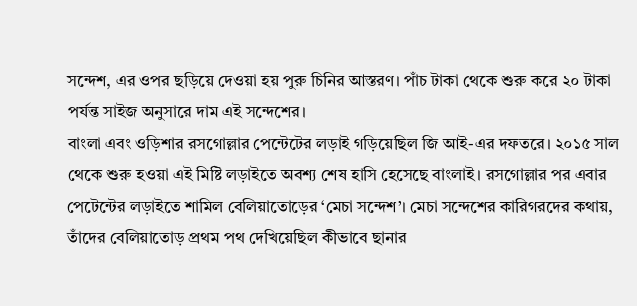সন্দেশ, এর ওপর ছড়িয়ে দেওয়া হয় পুরু চিনির আস্তরণ। পাঁচ টাকা থেকে শুরু করে ২০ টাকা পর্যন্ত সাইজ অনুসারে দাম এই সন্দেশের।
বাংলা এবং ওড়িশার রসগোল্লার পেন্টেটের লড়াই গড়িয়েছিল জি আই-এর দফতরে। ২০১৫ সাল থেকে শুরু হওয়া এই মিষ্টি লড়াইতে অবশ্য শেষ হাসি হেসেছে বাংলাই। রসগোল্লার পর এবার পেটেন্টের লড়াইতে শামিল বেলিয়াতোড়ের ‘মেচা সন্দেশ’। মেচা সন্দেশের কারিগরদের কথায়, তাঁদের বেলিয়াতোড় প্রথম পথ দেখিয়েছিল কীভাবে ছানার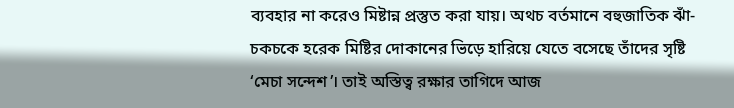ব্যবহার না করেও মিষ্টান্ন প্রস্তুত করা যায়। অথচ বর্তমানে বহুজাতিক ঝাঁ-চকচকে হরেক মিষ্টির দোকানের ভিড়ে হারিয়ে যেতে বসেছে তাঁদের সৃষ্টি ‘মেচা সন্দেশ’। তাই অস্তিত্ব রক্ষার তাগিদে আজ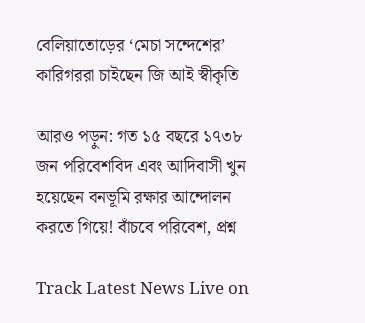বেলিয়াতোড়ের ‘মেচা সন্দেশের’ কারিগররা চাইছেন জি আই স্বীকৃতি

আরও পড়ুন: গত ১৫ বছরে ১৭৩৮ জন পরিবেশবিদ এবং আদিবাসী খুন হয়েছেন বনভূমি রক্ষার আন্দোলন করতে গিয়ে! বাঁচবে পরিবেশ, প্রশ্ন

Track Latest News Live on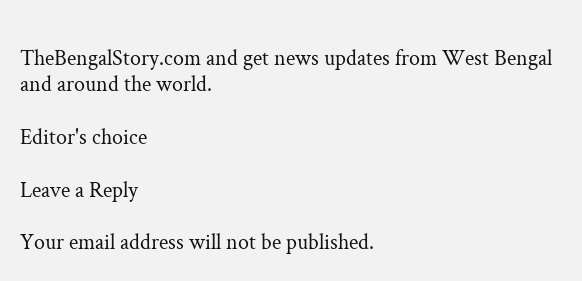TheBengalStory.com and get news updates from West Bengal and around the world.

Editor's choice

Leave a Reply

Your email address will not be published.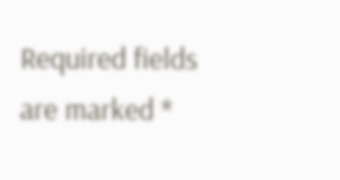Required fields are marked *